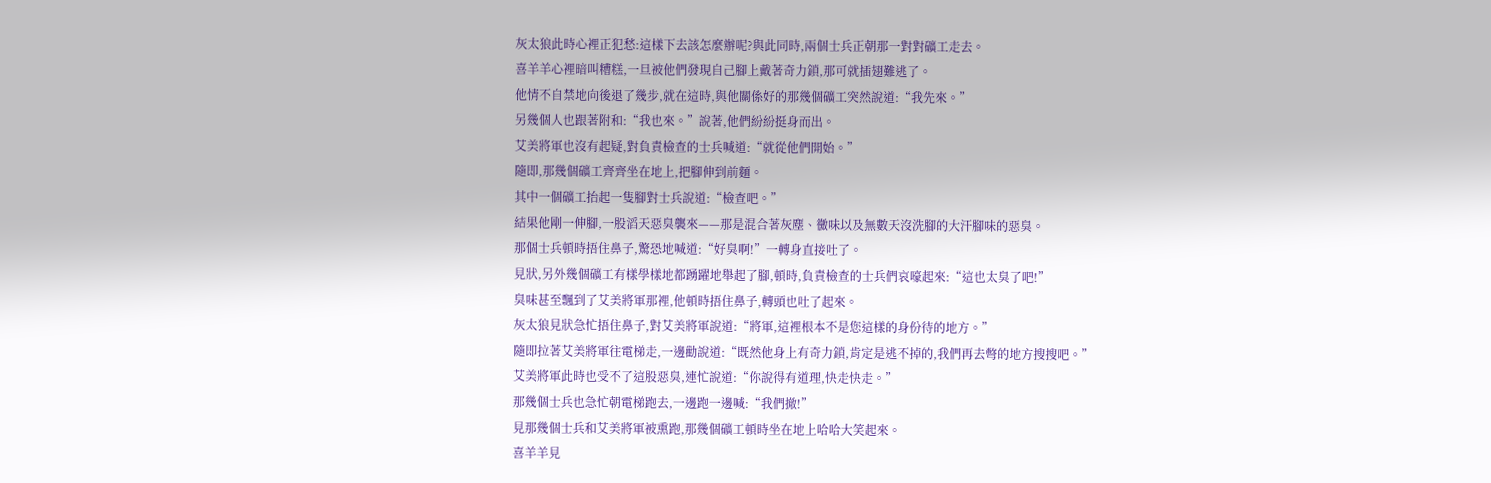灰太狼此時心裡正犯愁:這樣下去該怎麼辦呢?與此同時,兩個士兵正朝那一對對礦工走去。
喜羊羊心裡暗叫糟糕,一旦被他們發現自己腳上戴著奇力鎖,那可就插翅難逃了。
他情不自禁地向後退了幾步,就在這時,與他關係好的那幾個礦工突然說道:“我先來。”
另幾個人也跟著附和:“我也來。”說著,他們紛紛挺身而出。
艾美將軍也沒有起疑,對負責檢查的士兵喊道:“就從他們開始。”
隨即,那幾個礦工齊齊坐在地上,把腳伸到前麵。
其中一個礦工抬起一隻腳對士兵說道:“檢查吧。”
結果他剛一伸腳,一股滔天惡臭襲來——那是混合著灰塵、黴味以及無數天沒洗腳的大汗腳味的惡臭。
那個士兵頓時捂住鼻子,驚恐地喊道:“好臭啊!”一轉身直接吐了。
見狀,另外幾個礦工有樣學樣地都踴躍地舉起了腳,頓時,負責檢查的士兵們哀嚎起來:“這也太臭了吧!”
臭味甚至飄到了艾美將軍那裡,他頓時捂住鼻子,轉頭也吐了起來。
灰太狼見狀急忙捂住鼻子,對艾美將軍說道:“將軍,這裡根本不是您這樣的身份待的地方。”
隨即拉著艾美將軍往電梯走,一邊勸說道:“既然他身上有奇力鎖,肯定是逃不掉的,我們再去彆的地方搜搜吧。”
艾美將軍此時也受不了這股惡臭,連忙說道:“你說得有道理,快走快走。”
那幾個士兵也急忙朝電梯跑去,一邊跑一邊喊:“我們撤!”
見那幾個士兵和艾美將軍被熏跑,那幾個礦工頓時坐在地上哈哈大笑起來。
喜羊羊見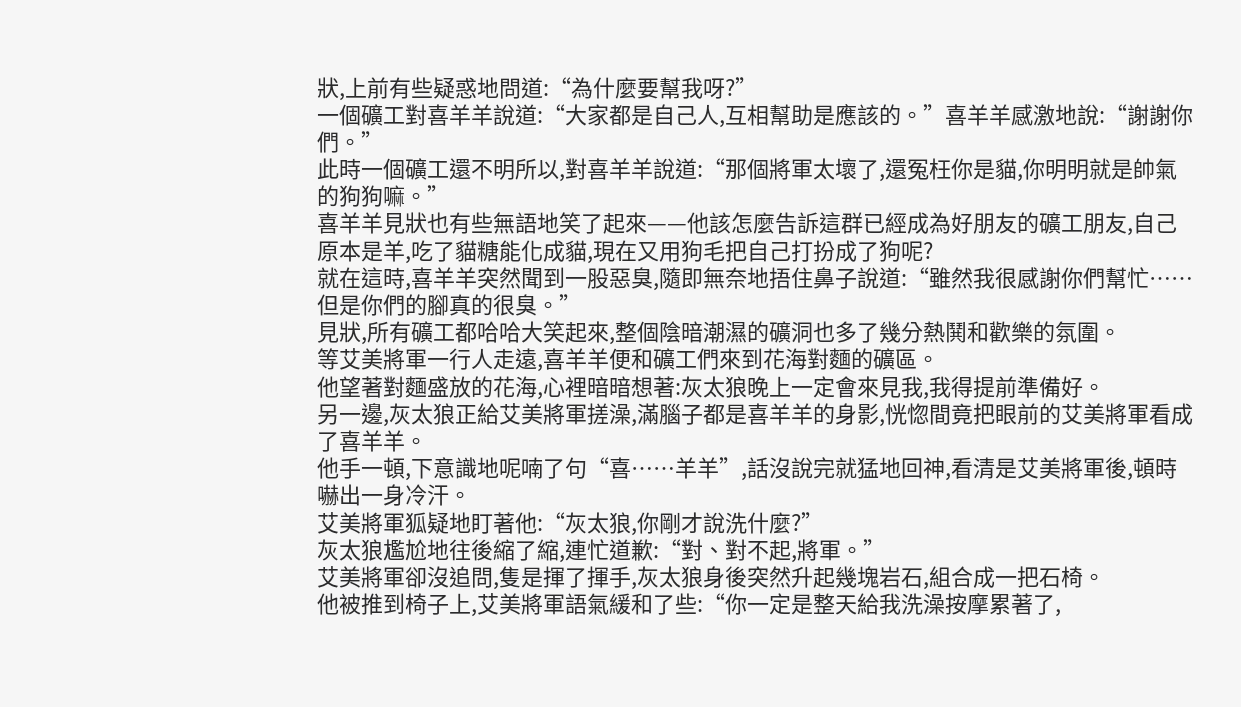狀,上前有些疑惑地問道:“為什麼要幫我呀?”
一個礦工對喜羊羊說道:“大家都是自己人,互相幫助是應該的。”喜羊羊感激地說:“謝謝你們。”
此時一個礦工還不明所以,對喜羊羊說道:“那個將軍太壞了,還冤枉你是貓,你明明就是帥氣的狗狗嘛。”
喜羊羊見狀也有些無語地笑了起來——他該怎麼告訴這群已經成為好朋友的礦工朋友,自己原本是羊,吃了貓糖能化成貓,現在又用狗毛把自己打扮成了狗呢?
就在這時,喜羊羊突然聞到一股惡臭,隨即無奈地捂住鼻子說道:“雖然我很感謝你們幫忙……但是你們的腳真的很臭。”
見狀,所有礦工都哈哈大笑起來,整個陰暗潮濕的礦洞也多了幾分熱鬨和歡樂的氛圍。
等艾美將軍一行人走遠,喜羊羊便和礦工們來到花海對麵的礦區。
他望著對麵盛放的花海,心裡暗暗想著:灰太狼晚上一定會來見我,我得提前準備好。
另一邊,灰太狼正給艾美將軍搓澡,滿腦子都是喜羊羊的身影,恍惚間竟把眼前的艾美將軍看成了喜羊羊。
他手一頓,下意識地呢喃了句“喜……羊羊”,話沒說完就猛地回神,看清是艾美將軍後,頓時嚇出一身冷汗。
艾美將軍狐疑地盯著他:“灰太狼,你剛才說洗什麼?”
灰太狼尷尬地往後縮了縮,連忙道歉:“對、對不起,將軍。”
艾美將軍卻沒追問,隻是揮了揮手,灰太狼身後突然升起幾塊岩石,組合成一把石椅。
他被推到椅子上,艾美將軍語氣緩和了些:“你一定是整天給我洗澡按摩累著了,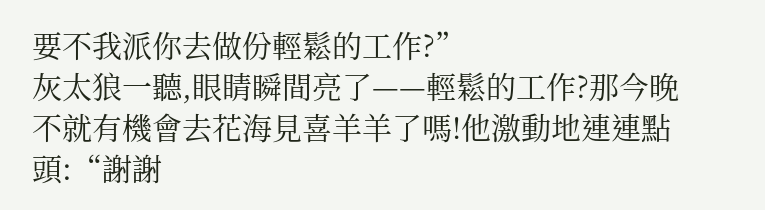要不我派你去做份輕鬆的工作?”
灰太狼一聽,眼睛瞬間亮了——輕鬆的工作?那今晚不就有機會去花海見喜羊羊了嗎!他激動地連連點頭:“謝謝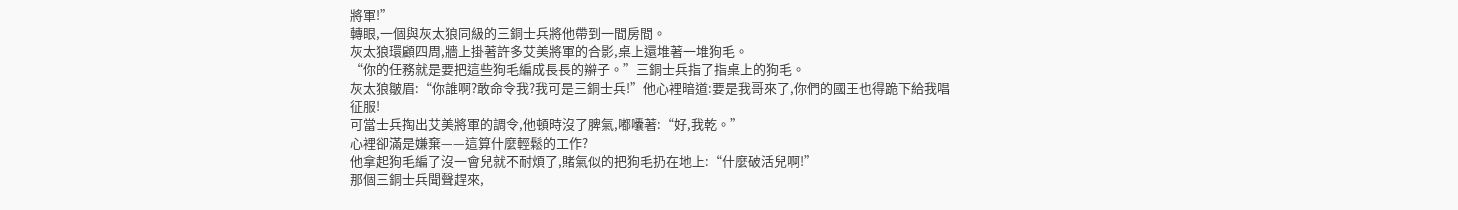將軍!”
轉眼,一個與灰太狼同級的三銅士兵將他帶到一間房間。
灰太狼環顧四周,牆上掛著許多艾美將軍的合影,桌上還堆著一堆狗毛。
“你的任務就是要把這些狗毛編成長長的辮子。”三銅士兵指了指桌上的狗毛。
灰太狼皺眉:“你誰啊?敢命令我?我可是三銅士兵!”他心裡暗道:要是我哥來了,你們的國王也得跪下給我唱征服!
可當士兵掏出艾美將軍的調令,他頓時沒了脾氣,嘟囔著:“好,我乾。”
心裡卻滿是嫌棄——這算什麼輕鬆的工作?
他拿起狗毛編了沒一會兒就不耐煩了,賭氣似的把狗毛扔在地上:“什麼破活兒啊!”
那個三銅士兵聞聲趕來,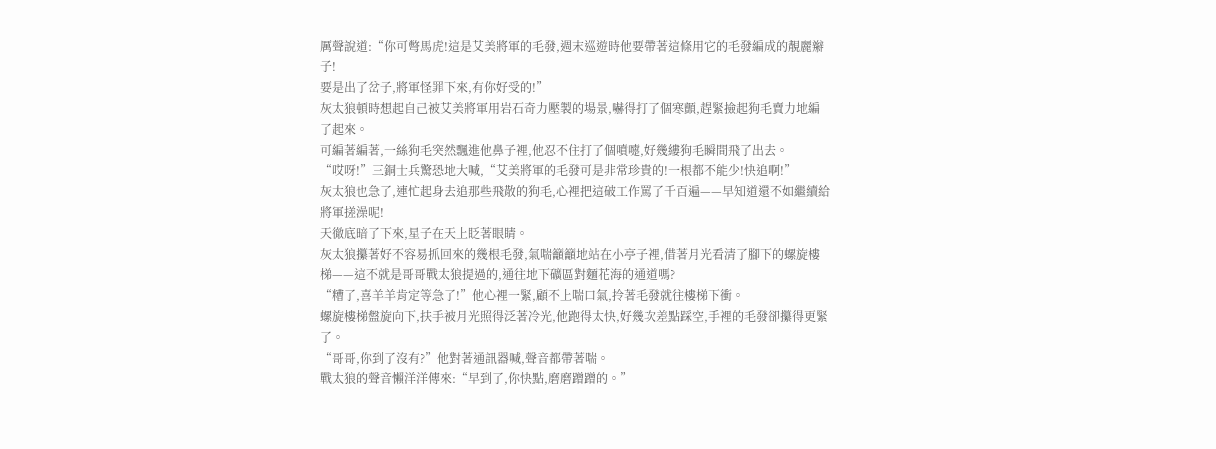厲聲說道:“你可彆馬虎!這是艾美將軍的毛發,週末巡遊時他要帶著這條用它的毛發編成的靚麗辮子!
要是出了岔子,將軍怪罪下來,有你好受的!”
灰太狼頓時想起自己被艾美將軍用岩石奇力壓製的場景,嚇得打了個寒顫,趕緊撿起狗毛賣力地編了起來。
可編著編著,一絲狗毛突然飄進他鼻子裡,他忍不住打了個噴嚏,好幾縷狗毛瞬間飛了出去。
“哎呀!”三銅士兵驚恐地大喊,“艾美將軍的毛發可是非常珍貴的!一根都不能少!快追啊!”
灰太狼也急了,連忙起身去追那些飛散的狗毛,心裡把這破工作罵了千百遍——早知道還不如繼續給將軍搓澡呢!
天徹底暗了下來,星子在天上眨著眼睛。
灰太狼攥著好不容易抓回來的幾根毛發,氣喘籲籲地站在小亭子裡,借著月光看清了腳下的螺旋樓梯——這不就是哥哥戰太狼提過的,通往地下礦區對麵花海的通道嗎?
“糟了,喜羊羊肯定等急了!”他心裡一緊,顧不上喘口氣,拎著毛發就往樓梯下衝。
螺旋樓梯盤旋向下,扶手被月光照得泛著冷光,他跑得太快,好幾次差點踩空,手裡的毛發卻攥得更緊了。
“哥哥,你到了沒有?”他對著通訊器喊,聲音都帶著喘。
戰太狼的聲音懶洋洋傳來:“早到了,你快點,磨磨蹭蹭的。”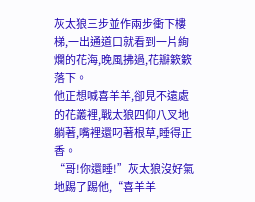灰太狼三步並作兩步衝下樓梯,一出通道口就看到一片絢爛的花海,晚風拂過,花瓣簌簌落下。
他正想喊喜羊羊,卻見不遠處的花叢裡,戰太狼四仰八叉地躺著,嘴裡還叼著根草,睡得正香。
“哥!你還睡!”灰太狼沒好氣地踢了踢他,“喜羊羊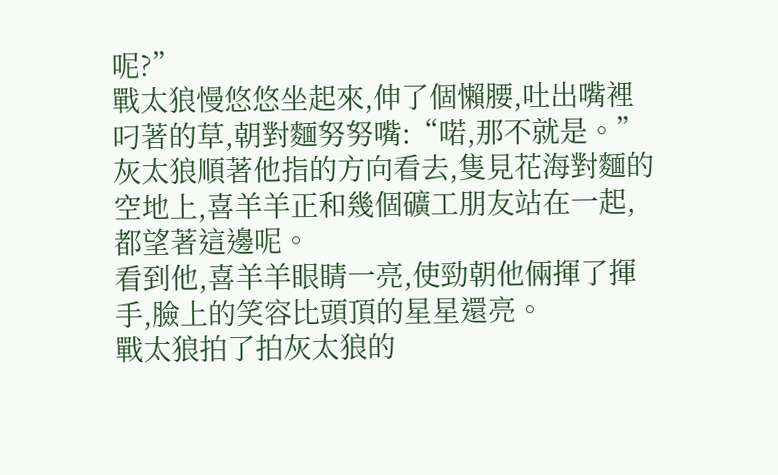呢?”
戰太狼慢悠悠坐起來,伸了個懶腰,吐出嘴裡叼著的草,朝對麵努努嘴:“喏,那不就是。”
灰太狼順著他指的方向看去,隻見花海對麵的空地上,喜羊羊正和幾個礦工朋友站在一起,都望著這邊呢。
看到他,喜羊羊眼睛一亮,使勁朝他倆揮了揮手,臉上的笑容比頭頂的星星還亮。
戰太狼拍了拍灰太狼的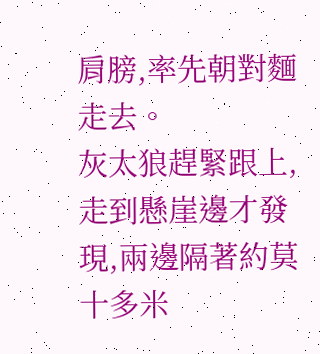肩膀,率先朝對麵走去。
灰太狼趕緊跟上,走到懸崖邊才發現,兩邊隔著約莫十多米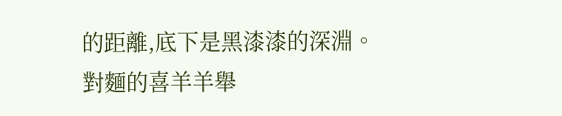的距離,底下是黑漆漆的深淵。
對麵的喜羊羊舉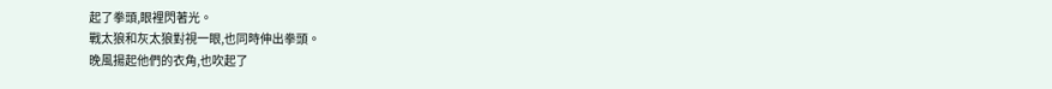起了拳頭,眼裡閃著光。
戰太狼和灰太狼對視一眼,也同時伸出拳頭。
晚風揚起他們的衣角,也吹起了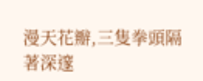漫天花瓣,三隻拳頭隔著深邃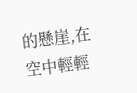的懸崖,在空中輕輕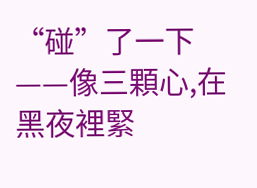“碰”了一下——像三顆心,在黑夜裡緊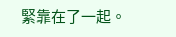緊靠在了一起。